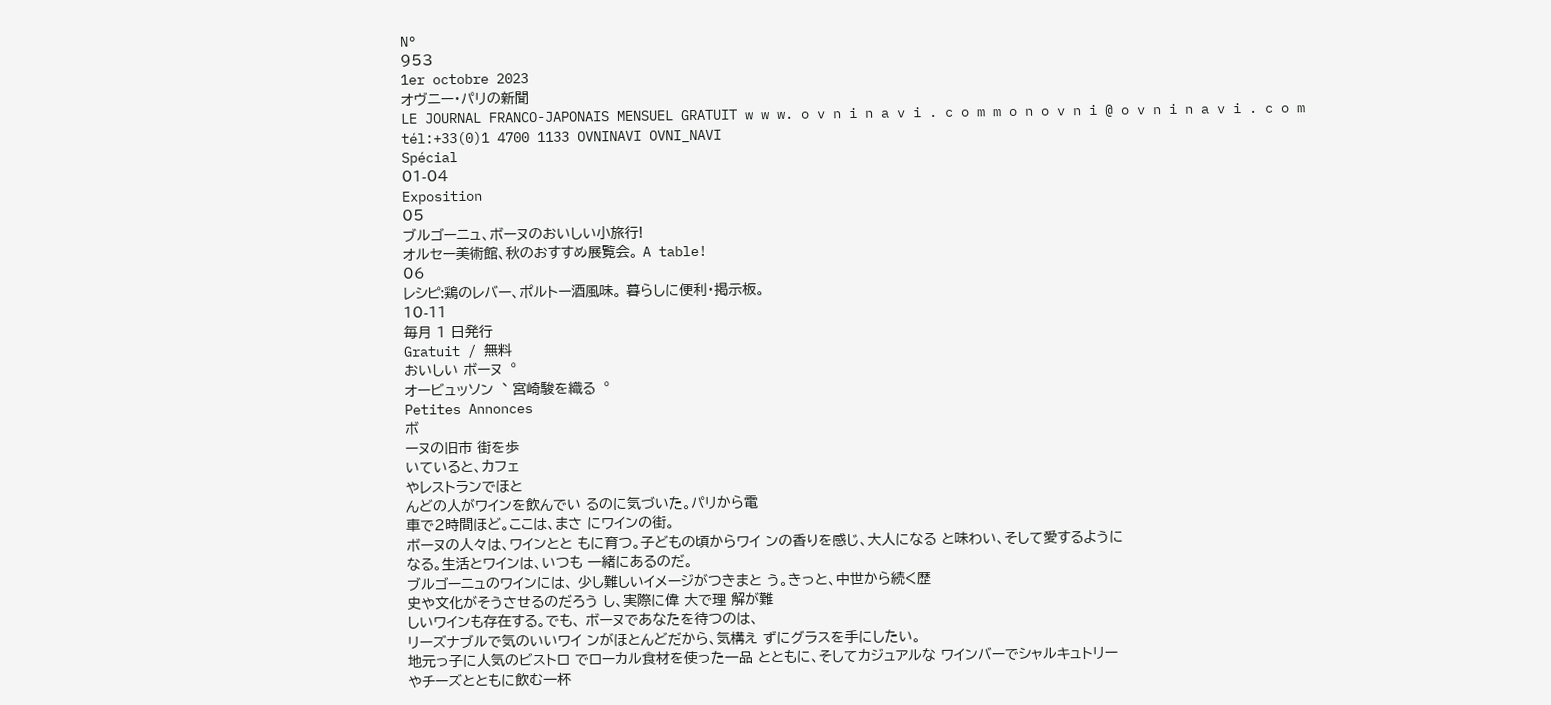N°
953
1er octobre 2023
オヴニー・パリの新聞
LE JOURNAL FRANCO-JAPONAIS MENSUEL GRATUIT w w w. o v n i n a v i . c o m m o n o v n i @ o v n i n a v i . c o m tél:+33(0)1 4700 1133 OVNINAVI OVNI_NAVI
Spécial
01-04
Exposition
05
ブルゴーニュ、ボーヌのおいしい小旅行!
オルセー美術館、秋のおすすめ展覧会。 A table!
06
レシピ:鶏のレバー、ポルトー酒風味。 暮らしに便利・掲示板。
10-11
毎月 1 日発行
Gratuit / 無料
おいしい ボーヌ︒
オービュッソン︑ 宮崎駿を織る︒
Petites Annonces
ボ
ーヌの旧市 街を歩
いていると、カフェ
やレストランでほと
んどの人がワインを飲んでい るのに気づいた。パリから電
車で2時間ほど。ここは、まさ にワインの街。
ボーヌの人々は、ワインとと もに育つ。子どもの頃からワイ ンの香りを感じ、大人になる と味わい、そして愛するように
なる。生活とワインは、いつも 一緒にあるのだ。
ブルゴーニュのワインには、 少し難しいイメージがつきまと う。きっと、中世から続く歴
史や文化がそうさせるのだろう し、実際に偉 大で理 解が難
しいワインも存在する。でも、 ボーヌであなたを待つのは、
リーズナブルで気のいいワイ ンがほとんどだから、気構え ずにグラスを手にしたい。
地元っ子に人気のビストロ でローカル食材を使った一品 とともに、そしてカジュアルな ワインバーでシャルキュトリー
やチーズとともに飲む一杯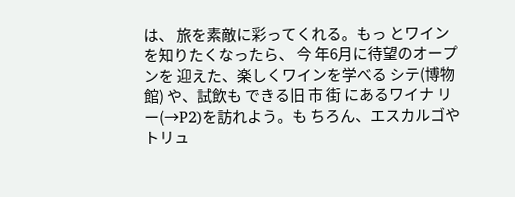は、 旅を素敵に彩ってくれる。もっ とワインを知りたくなったら、 今 年6月に待望のオープンを 迎えた、楽しくワインを学べる シテ(博物館) や、試飲も できる旧 市 街 にあるワイナ リー(→P2)を訪れよう。も ちろん、エスカルゴやトリュ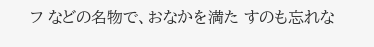フ などの名物で、おなかを満た すのも忘れな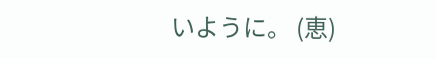いように。 (恵)